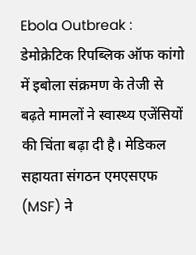Ebola Outbreak : डेमोक्रेटिक रिपब्लिक ऑफ कांगो में इबोला संक्रमण के तेजी से बढ़ते मामलों ने स्वास्थ्य एजेंसियों की चिंता बढ़ा दी है। मेडिकल सहायता संगठन एमएसएफ (MSF) ने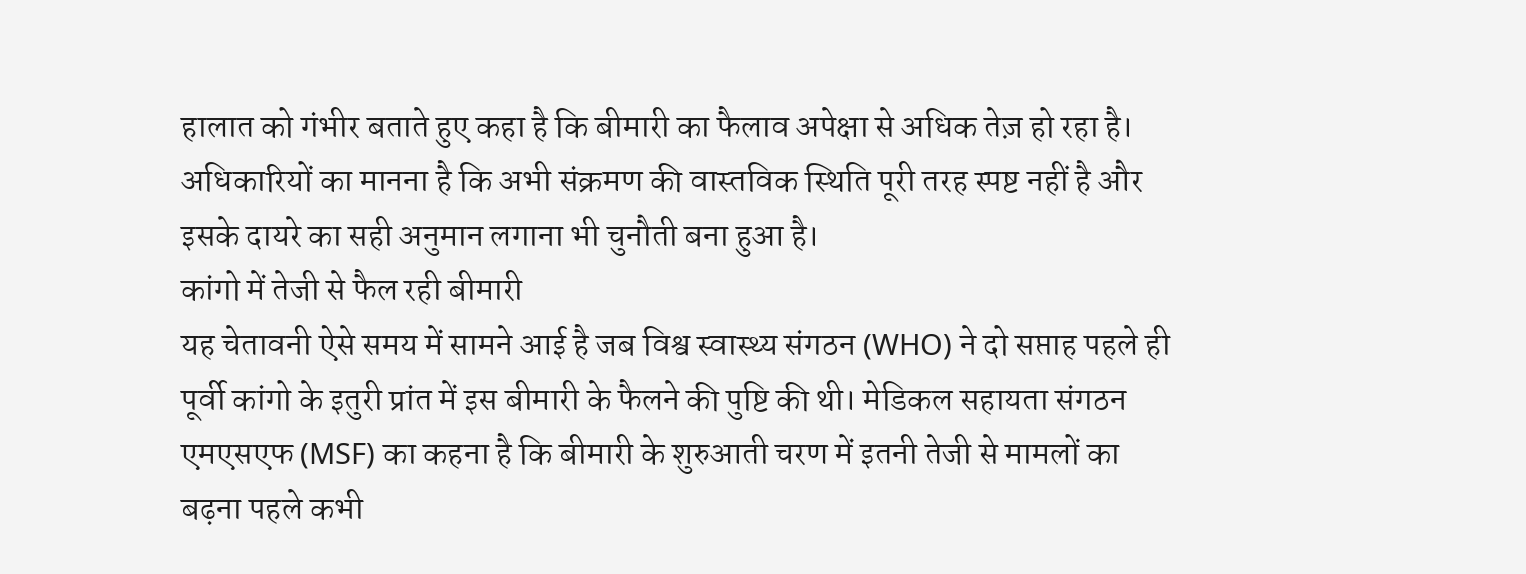हालात को गंभीर बताते हुए कहा है कि बीमारी का फैलाव अपेक्षा से अधिक तेज़ हो रहा है। अधिकारियों का मानना है कि अभी संक्रमण की वास्तविक स्थिति पूरी तरह स्पष्ट नहीं है और इसके दायरे का सही अनुमान लगाना भी चुनौती बना हुआ है।
कांगो में तेजी से फैल रही बीमारी
यह चेतावनी ऐसे समय में सामने आई है जब विश्व स्वास्थ्य संगठन (WHO) ने दो सप्ताह पहले ही पूर्वी कांगो के इतुरी प्रांत में इस बीमारी के फैलने की पुष्टि की थी। मेडिकल सहायता संगठन एमएसएफ (MSF) का कहना है कि बीमारी के शुरुआती चरण में इतनी तेजी से मामलों का बढ़ना पहले कभी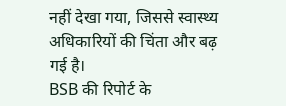नहीं देखा गया, जिससे स्वास्थ्य अधिकारियों की चिंता और बढ़ गई है।
BSB की रिपोर्ट के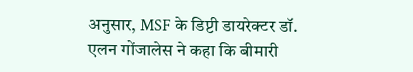अनुसार, MSF के डिप्टी डायरेक्टर डॉ. एलन गोंजालेस ने कहा कि बीमारी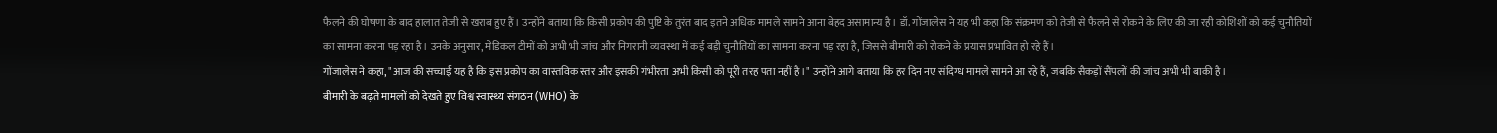फैलने की घोषणा के बाद हालात तेजी से खराब हुए हैं। उन्होंने बताया कि किसी प्रकोप की पुष्टि के तुरंत बाद इतने अधिक मामले सामने आना बेहद असामान्य है। डॉ. गोंजालेस ने यह भी कहा कि संक्रमण को तेजी से फैलने से रोकने के लिए की जा रही कोशिशों को कई चुनौतियों का सामना करना पड़ रहा है। उनके अनुसार, मेडिकल टीमों को अभी भी जांच और निगरानी व्यवस्था में कई बड़ी चुनौतियों का सामना करना पड़ रहा है, जिससे बीमारी को रोकने के प्रयास प्रभावित हो रहे हैं।
गोंजालेस ने कहा, "आज की सच्चाई यह है कि इस प्रकोप का वास्तविक स्तर और इसकी गंभीरता अभी किसी को पूरी तरह पता नहीं है।" उन्होंने आगे बताया कि हर दिन नए संदिग्ध मामले सामने आ रहे हैं, जबकि सैकड़ों सैंपलों की जांच अभी भी बाकी है।
बीमारी के बढ़ते मामलों को देखते हुए विश्व स्वास्थ्य संगठन (WHO) के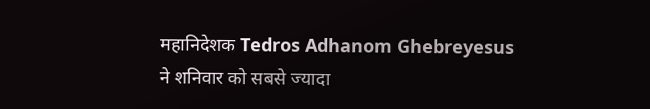महानिदेशक Tedros Adhanom Ghebreyesus ने शनिवार को सबसे ज्यादा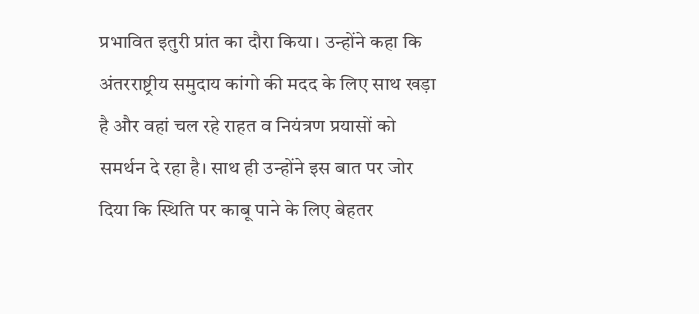प्रभावित इतुरी प्रांत का दौरा किया। उन्होंने कहा कि अंतरराष्ट्रीय समुदाय कांगो की मदद के लिए साथ खड़ा है और वहां चल रहे राहत व नियंत्रण प्रयासों को समर्थन दे रहा है। साथ ही उन्होंने इस बात पर जोर दिया कि स्थिति पर काबू पाने के लिए बेहतर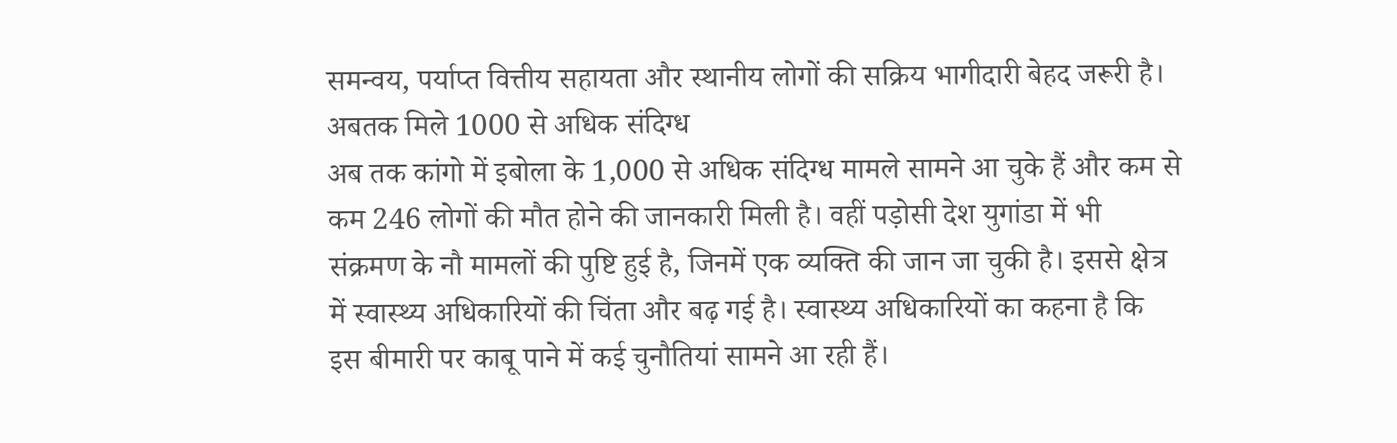समन्वय, पर्याप्त वित्तीय सहायता और स्थानीय लोगों की सक्रिय भागीदारी बेहद जरूरी है।
अबतक मिले 1000 से अधिक संदिग्ध
अब तक कांगो में इबोला के 1,000 से अधिक संदिग्ध मामले सामने आ चुके हैं और कम से कम 246 लोगों की मौत होने की जानकारी मिली है। वहीं पड़ोसी देश युगांडा में भी संक्रमण के नौ मामलों की पुष्टि हुई है, जिनमें एक व्यक्ति की जान जा चुकी है। इससे क्षेत्र में स्वास्थ्य अधिकारियों की चिंता और बढ़ गई है। स्वास्थ्य अधिकारियों का कहना है कि इस बीमारी पर काबू पाने में कई चुनौतियां सामने आ रही हैं।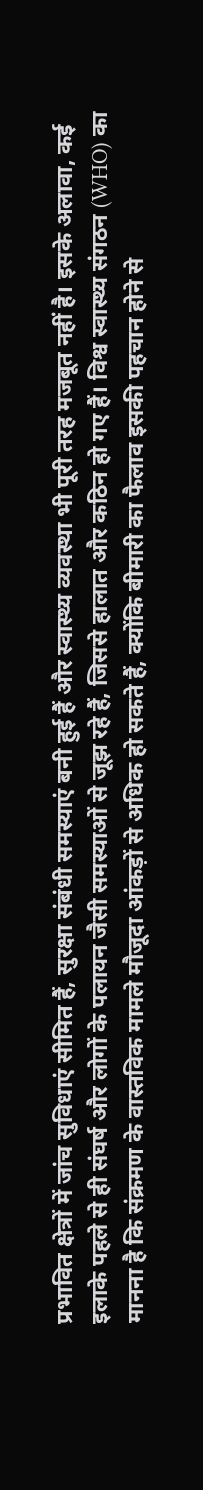प्रभावित क्षेत्रों में जांच सुविधाएं सीमित हैं, सुरक्षा संबंधी समस्याएं बनी हुई हैं और स्वास्थ्य व्यवस्था भी पूरी तरह मजबूत नहीं है। इसके अलावा, कई इलाके पहले से ही संघर्ष और लोगों के पलायन जैसी समस्याओं से जूझ रहे हैं, जिससे हालात और कठिन हो गए हैं। विश्व स्वास्थ्य संगठन (WHO) का मानना है कि संक्रमण के वास्तविक मामले मौजूदा आंकड़ों से अधिक हो सकते हैं, क्योंकि बीमारी का फैलाव इसकी पहचान होने से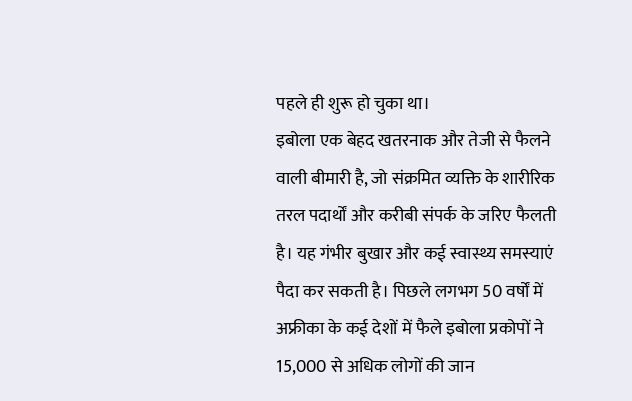पहले ही शुरू हो चुका था।
इबोला एक बेहद खतरनाक और तेजी से फैलने वाली बीमारी है, जो संक्रमित व्यक्ति के शारीरिक तरल पदार्थों और करीबी संपर्क के जरिए फैलती है। यह गंभीर बुखार और कई स्वास्थ्य समस्याएं पैदा कर सकती है। पिछले लगभग 50 वर्षों में अफ्रीका के कई देशों में फैले इबोला प्रकोपों ने 15,000 से अधिक लोगों की जान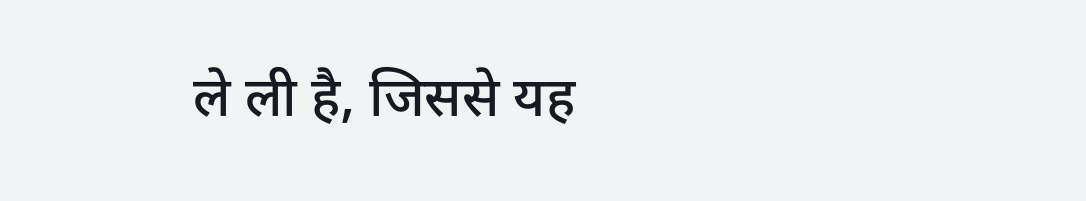ले ली है, जिससे यह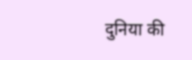दुनिया की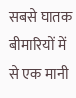सबसे घातक बीमारियों में से एक मानी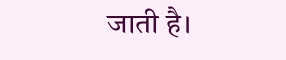जाती है।